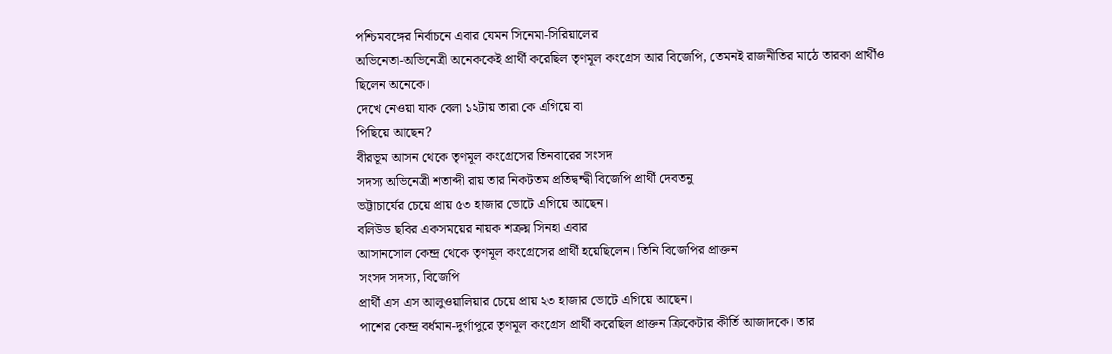পশ্চিমবঙ্গের নির্বাচনে এবার যেমন সিনেমা-সিরিয়ালের
অভিনেতা-অভিনেত্রী অনেককেই প্রার্থী করেছিল তৃণমূল কংগ্রেস আর বিজেপি, তেমনই রাজনীতির মাঠে তারকা প্রার্থীও
ছিলেন অনেকে।
দেখে নেওয়া যাক বেলা ১২টায় তারা কে এগিয়ে বা
পিছিয়ে আছেন?
বীরভূম আসন থেকে তৃণমূল কংগ্রেসের তিনবারের সংসদ
সদস্য অভিনেত্রী শতাব্দী রায় তার নিকটতম প্রতিদ্বন্দ্বী বিজেপি প্রার্থী দেবতনু
ভট্টাচার্যের চেয়ে প্রায় ৫৩ হাজার ভোটে এগিয়ে আছেন।
বলিউড ছবির একসময়ের নায়ক শত্রুঘ্ন সিনহা এবার
আসানসোল কেন্দ্র থেকে তৃণমূল কংগ্রেসের প্রার্থী হয়েছিলেন। তিনি বিজেপির প্রাক্তন
সংসদ সদস্য, বিজেপি
প্রার্থী এস এস আলুওয়ালিয়ার চেয়ে প্রায় ২৩ হাজার ভোটে এগিয়ে আছেন।
পাশের কেন্দ্র বর্ধমান-দুর্গাপুরে তৃণমূল কংগ্রেস প্রার্থী করেছিল প্রাক্তন ক্রিকেটার কীর্তি আজাদকে। তার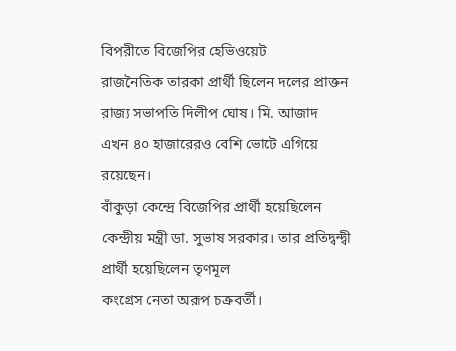বিপরীতে বিজেপির হেভিওয়েট
রাজনৈতিক তারকা প্রার্থী ছিলেন দলের প্রাক্তন রাজ্য সভাপতি দিলীপ ঘোষ। মি. আজাদ
এখন ৪০ হাজারেরও বেশি ভোটে এগিয়ে রয়েছেন।
বাঁকুড়া কেন্দ্রে বিজেপির প্রার্থী হয়েছিলেন
কেন্দ্রীয় মন্ত্রী ডা. সুভাষ সরকার। তার প্রতিদ্বন্দ্বী প্রার্থী হয়েছিলেন তৃণমূল
কংগ্রেস নেতা অরূপ চক্রবর্তী।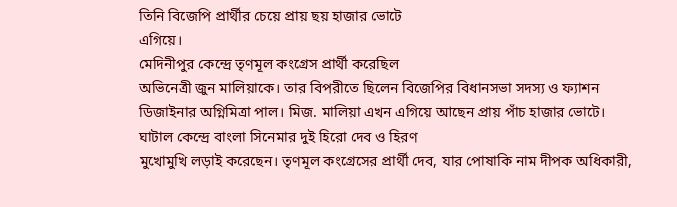তিনি বিজেপি প্রার্থীর চেয়ে প্রায় ছয় হাজার ভোটে
এগিয়ে।
মেদিনীপুর কেন্দ্রে তৃণমূল কংগ্রেস প্রার্থী করেছিল
অভিনেত্রী জুন মালিয়াকে। তার বিপরীতে ছিলেন বিজেপির বিধানসভা সদস্য ও ফ্যাশন
ডিজাইনার অগ্নিমিত্রা পাল। মিজ. মালিয়া এখন এগিয়ে আছেন প্রায় পাঁচ হাজার ভোটে।
ঘাটাল কেন্দ্রে বাংলা সিনেমার দুই হিরো দেব ও হিরণ
মুখোমুখি লড়াই করেছেন। তৃণমূল কংগ্রেসের প্রার্থী দেব, যার পোষাকি নাম দীপক অধিকারী,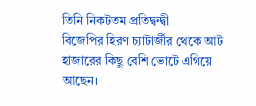তিনি নিকটতম প্রতিদ্বন্দ্বী
বিজেপির হিরণ চ্যাটার্জীর থেকে আট হাজারের কিছু বেশি ভোটে এগিয়ে আছেন।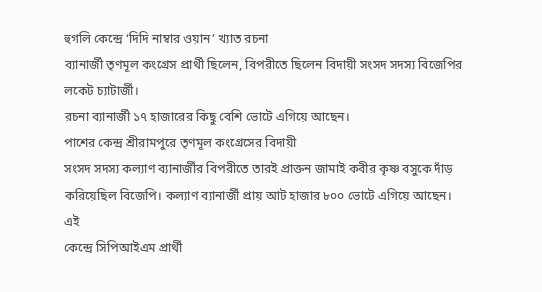হুগলি কেন্দ্রে ‘দিদি নাম্বার ওয়ান’ খ্যাত রচনা
ব্যানার্জী তৃণমূল কংগ্রেস প্রার্থী ছিলেন, বিপরীতে ছিলেন বিদায়ী সংসদ সদস্য বিজেপির লকেট চ্যাটার্জী।
রচনা ব্যানার্জী ১৭ হাজারের কিছু বেশি ভোটে এগিয়ে আছেন।
পাশের কেন্দ্র শ্রীরামপুরে তৃণমূল কংগ্রেসের বিদায়ী
সংসদ সদস্য কল্যাণ ব্যানার্জীর বিপরীতে তারই প্রাক্তন জামাই কবীর কৃষ্ণ বসুকে দাঁড়
করিয়েছিল বিজেপি। কল্যাণ ব্যানার্জী প্রায় আট হাজার ৮০০ ভোটে এগিয়ে আছেন। এই
কেন্দ্রে সিপিআইএম প্রার্থী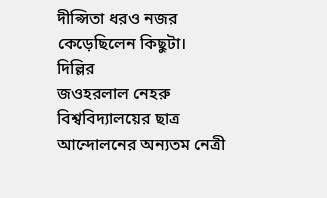দীপ্সিতা ধরও নজর কেড়েছিলেন কিছুটা। দিল্লির
জওহরলাল নেহরু বিশ্ববিদ্যালয়ের ছাত্র আন্দোলনের অন্যতম নেত্রী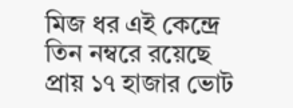মিজ ধর এই কেন্দ্রে
তিন নম্বরে রয়েছে প্রায় ১৭ হাজার ভোট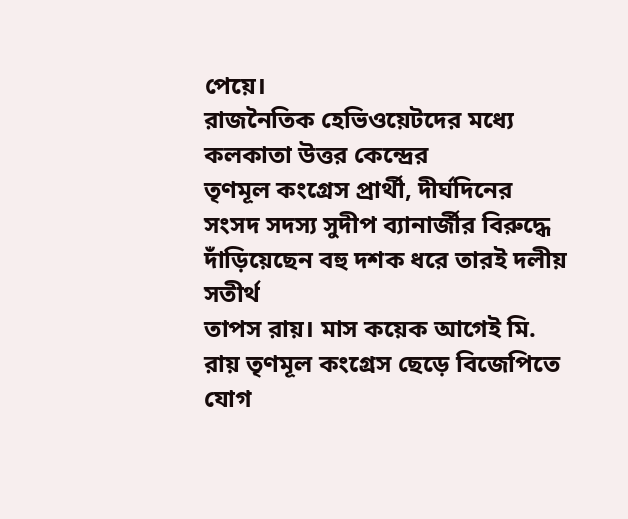পেয়ে।
রাজনৈতিক হেভিওয়েটদের মধ্যে কলকাতা উত্তর কেন্দ্রের
তৃণমূল কংগ্রেস প্রার্থী, দীর্ঘদিনের
সংসদ সদস্য সুদীপ ব্যানার্জীর বিরুদ্ধে দাঁড়িয়েছেন বহু দশক ধরে তারই দলীয় সতীর্থ
তাপস রায়। মাস কয়েক আগেই মি. রায় তৃণমূল কংগ্রেস ছেড়ে বিজেপিতে যোগ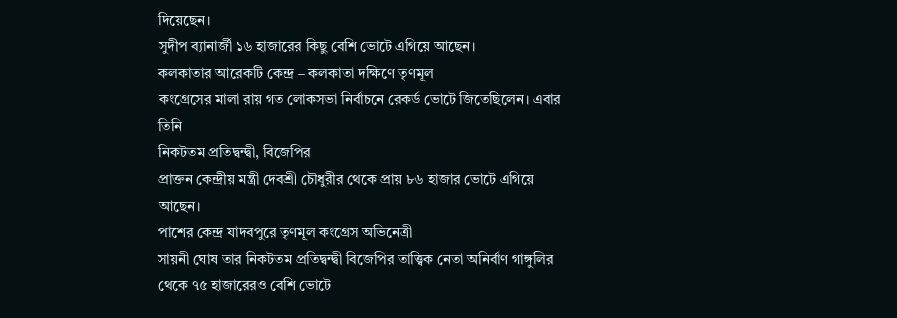দিয়েছেন।
সুদীপ ব্যানার্জী ১৬ হাজারের কিছু বেশি ভোটে এগিয়ে আছেন।
কলকাতার আরেকটি কেন্দ্র – কলকাতা দক্ষিণে তৃণমূল
কংগ্রেসের মালা রায় গত লোকসভা নির্বাচনে রেকর্ড ভোটে জিতেছিলেন। এবার তিনি
নিকটতম প্রতিদ্বন্দ্বী, বিজেপির
প্রাক্তন কেন্দ্রীয় মন্ত্রী দেবশ্রী চৌধুরীর থেকে প্রায় ৮৬ হাজার ভোটে এগিয়ে
আছেন।
পাশের কেন্দ্র যাদবপুরে তৃণমূল কংগ্রেস অভিনেত্রী
সায়নী ঘোষ তার নিকটতম প্রতিদ্বন্দ্বী বিজেপির তাত্ত্বিক নেতা অনির্বাণ গাঙ্গুলির
থেকে ৭৫ হাজারেরও বেশি ভোটে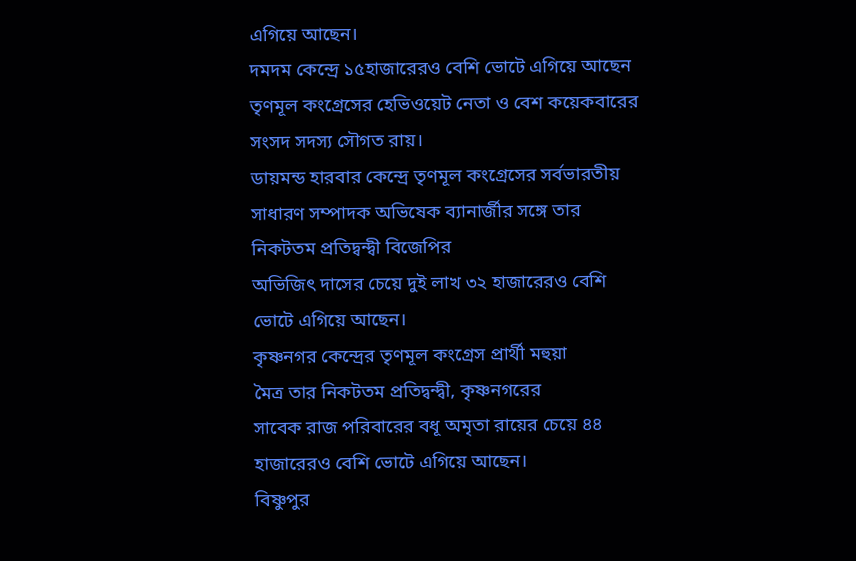এগিয়ে আছেন।
দমদম কেন্দ্রে ১৫হাজারেরও বেশি ভোটে এগিয়ে আছেন
তৃণমূল কংগ্রেসের হেভিওয়েট নেতা ও বেশ কয়েকবারের সংসদ সদস্য সৌগত রায়।
ডায়মন্ড হারবার কেন্দ্রে তৃণমূল কংগ্রেসের সর্বভারতীয়
সাধারণ সম্পাদক অভিষেক ব্যানার্জীর সঙ্গে তার নিকটতম প্রতিদ্বন্দ্বী বিজেপির
অভিজিৎ দাসের চেয়ে দুই লাখ ৩২ হাজারেরও বেশি ভোটে এগিয়ে আছেন।
কৃষ্ণনগর কেন্দ্রের তৃণমূল কংগ্রেস প্রার্থী মহুয়া
মৈত্র তার নিকটতম প্রতিদ্বন্দ্বী, কৃষ্ণনগরের
সাবেক রাজ পরিবারের বধূ অমৃতা রায়ের চেয়ে ৪৪ হাজারেরও বেশি ভোটে এগিয়ে আছেন।
বিষ্ণুপুর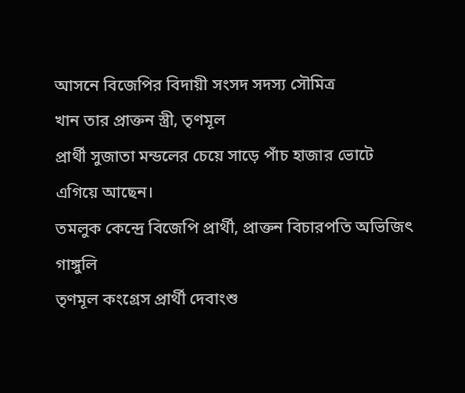আসনে বিজেপির বিদায়ী সংসদ সদস্য সৌমিত্র
খান তার প্রাক্তন স্ত্রী, তৃণমূল
প্রার্থী সুজাতা মন্ডলের চেয়ে সাড়ে পাঁচ হাজার ভোটে এগিয়ে আছেন।
তমলুক কেন্দ্রে বিজেপি প্রার্থী, প্রাক্তন বিচারপতি অভিজিৎ গাঙ্গুলি
তৃণমূল কংগ্রেস প্রার্থী দেবাংশু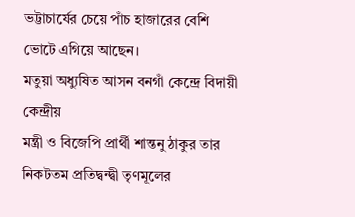ভট্টাচার্যের চেয়ে পাঁচ হাজারের বেশি
ভোটে এগিয়ে আছেন।
মতুয়া অধ্যুষিত আসন বনগাঁ কেন্দ্রে বিদায়ী কেন্দ্রীয়
মন্ত্রী ও বিজেপি প্রার্থী শান্তনু ঠাকুর তার নিকটতম প্রতিদ্বন্দ্বী তৃণমূলের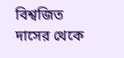বিশ্বজিত দাসের থেকে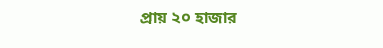প্রায় ২০ হাজার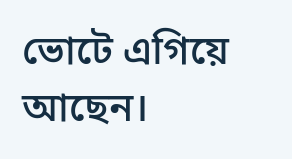ভোটে এগিয়ে আছেন।